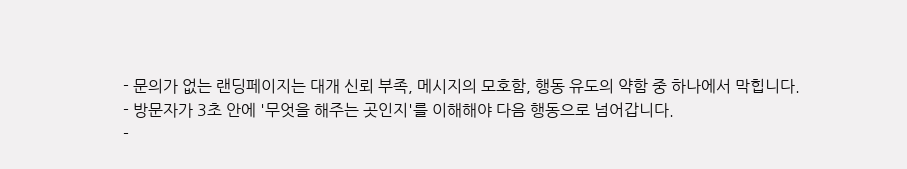- 문의가 없는 랜딩페이지는 대개 신뢰 부족, 메시지의 모호함, 행동 유도의 약함 중 하나에서 막힙니다.
- 방문자가 3초 안에 '무엇을 해주는 곳인지'를 이해해야 다음 행동으로 넘어갑니다.
-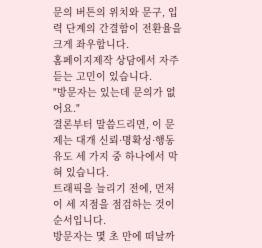문의 버튼의 위치와 문구, 입력 단계의 간결함이 전환율을 크게 좌우합니다.
홈페이지제작 상담에서 자주 듣는 고민이 있습니다.
"방문자는 있는데 문의가 없어요."
결론부터 말씀드리면, 이 문제는 대개 신뢰·명확성·행동 유도 세 가지 중 하나에서 막혀 있습니다.
트래픽을 늘리기 전에, 먼저 이 세 지점을 점검하는 것이 순서입니다.
방문자는 몇 초 만에 떠날까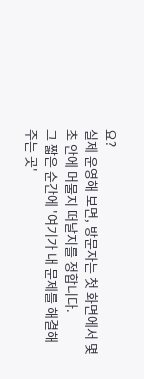요?
실제 운영해 보면, 방문자는 첫 화면에서 몇 초 안에 머물지 떠날지를 정합니다.
그 짧은 순간에 '여기가 내 문제를 해결해 주는 곳'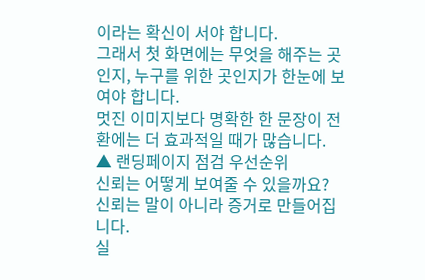이라는 확신이 서야 합니다.
그래서 첫 화면에는 무엇을 해주는 곳인지, 누구를 위한 곳인지가 한눈에 보여야 합니다.
멋진 이미지보다 명확한 한 문장이 전환에는 더 효과적일 때가 많습니다.
▲ 랜딩페이지 점검 우선순위
신뢰는 어떻게 보여줄 수 있을까요?
신뢰는 말이 아니라 증거로 만들어집니다.
실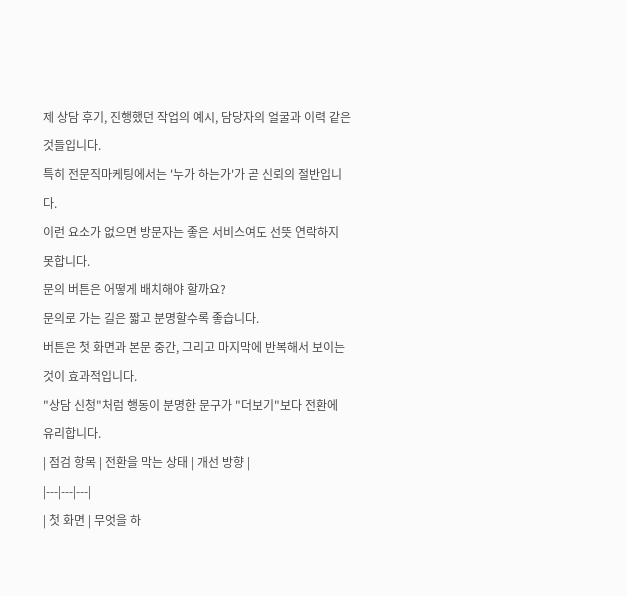제 상담 후기, 진행했던 작업의 예시, 담당자의 얼굴과 이력 같은 것들입니다.
특히 전문직마케팅에서는 '누가 하는가'가 곧 신뢰의 절반입니다.
이런 요소가 없으면 방문자는 좋은 서비스여도 선뜻 연락하지 못합니다.
문의 버튼은 어떻게 배치해야 할까요?
문의로 가는 길은 짧고 분명할수록 좋습니다.
버튼은 첫 화면과 본문 중간, 그리고 마지막에 반복해서 보이는 것이 효과적입니다.
"상담 신청"처럼 행동이 분명한 문구가 "더보기"보다 전환에 유리합니다.
| 점검 항목 | 전환을 막는 상태 | 개선 방향 |
|---|---|---|
| 첫 화면 | 무엇을 하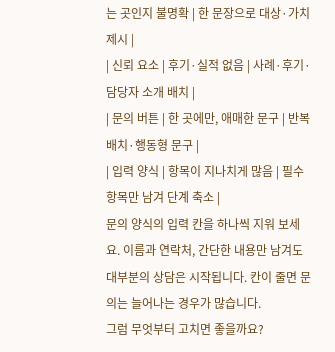는 곳인지 불명확 | 한 문장으로 대상·가치 제시 |
| 신뢰 요소 | 후기·실적 없음 | 사례·후기·담당자 소개 배치 |
| 문의 버튼 | 한 곳에만, 애매한 문구 | 반복 배치·행동형 문구 |
| 입력 양식 | 항목이 지나치게 많음 | 필수 항목만 남겨 단계 축소 |
문의 양식의 입력 칸을 하나씩 지워 보세요. 이름과 연락처, 간단한 내용만 남겨도 대부분의 상담은 시작됩니다. 칸이 줄면 문의는 늘어나는 경우가 많습니다.
그럼 무엇부터 고치면 좋을까요?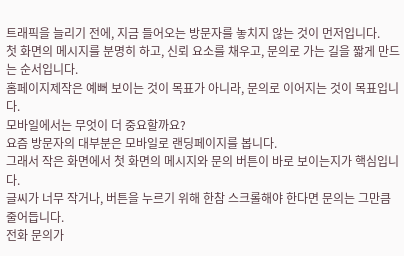트래픽을 늘리기 전에, 지금 들어오는 방문자를 놓치지 않는 것이 먼저입니다.
첫 화면의 메시지를 분명히 하고, 신뢰 요소를 채우고, 문의로 가는 길을 짧게 만드는 순서입니다.
홈페이지제작은 예뻐 보이는 것이 목표가 아니라, 문의로 이어지는 것이 목표입니다.
모바일에서는 무엇이 더 중요할까요?
요즘 방문자의 대부분은 모바일로 랜딩페이지를 봅니다.
그래서 작은 화면에서 첫 화면의 메시지와 문의 버튼이 바로 보이는지가 핵심입니다.
글씨가 너무 작거나, 버튼을 누르기 위해 한참 스크롤해야 한다면 문의는 그만큼 줄어듭니다.
전화 문의가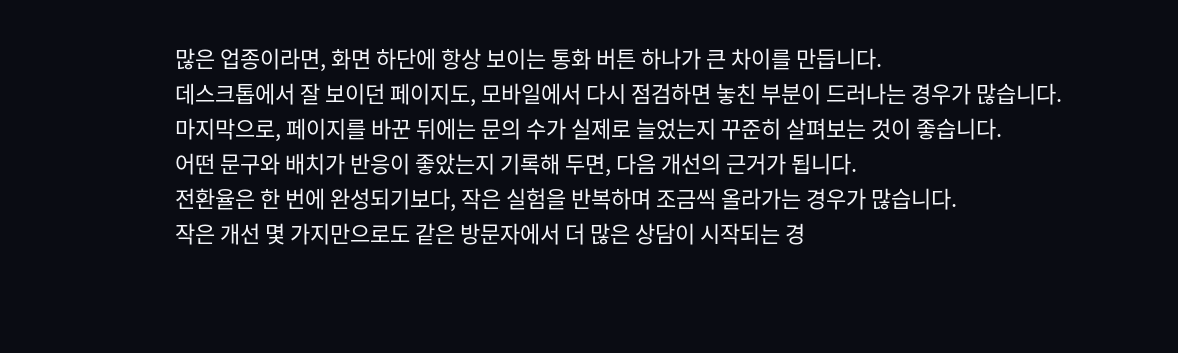많은 업종이라면, 화면 하단에 항상 보이는 통화 버튼 하나가 큰 차이를 만듭니다.
데스크톱에서 잘 보이던 페이지도, 모바일에서 다시 점검하면 놓친 부분이 드러나는 경우가 많습니다.
마지막으로, 페이지를 바꾼 뒤에는 문의 수가 실제로 늘었는지 꾸준히 살펴보는 것이 좋습니다.
어떤 문구와 배치가 반응이 좋았는지 기록해 두면, 다음 개선의 근거가 됩니다.
전환율은 한 번에 완성되기보다, 작은 실험을 반복하며 조금씩 올라가는 경우가 많습니다.
작은 개선 몇 가지만으로도 같은 방문자에서 더 많은 상담이 시작되는 경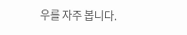우를 자주 봅니다.